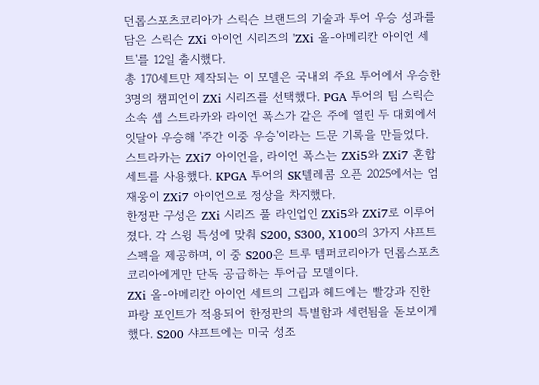던롭스포츠코리아가 스릭슨 브랜드의 기술과 투어 우승 성과를 담은 스릭슨 ZXi 아이언 시리즈의 'ZXi 올-아메리칸 아이언 세트'를 12일 출시했다.
총 170세트만 제작되는 이 모델은 국내외 주요 투어에서 우승한 3명의 챔피언이 ZXi 시리즈를 선택했다. PGA 투어의 팀 스릭슨 소속 셉 스트라카와 라이언 폭스가 같은 주에 열린 두 대회에서 잇달아 우승해 '주간 이중 우승'이라는 드문 기록을 만들었다. 스트라카는 ZXi7 아이언을, 라이언 폭스는 ZXi5와 ZXi7 혼합 세트를 사용했다. KPGA 투어의 SK텔레콤 오픈 2025에서는 엄재웅이 ZXi7 아이언으로 정상을 차지했다.
한정판 구성은 ZXi 시리즈 풀 라인업인 ZXi5와 ZXi7로 이루어졌다. 각 스윙 특성에 맞춰 S200, S300, X100의 3가지 샤프트 스펙을 제공하며, 이 중 S200은 트루 템퍼코리아가 던롭스포츠코리아에게만 단독 공급하는 투어급 모델이다.
ZXi 올-아메리칸 아이언 세트의 그립과 헤드에는 빨강과 진한 파랑 포인트가 적용되어 한정판의 특별함과 세련됨을 돋보이게 했다. S200 샤프트에는 미국 성조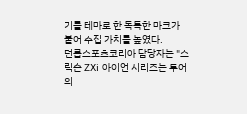기를 테마로 한 독특한 마크가 붙어 수집 가치를 높였다.
던롭스포츠코리아 담당자는 "스릭슨 ZXi 아이언 시리즈는 투어의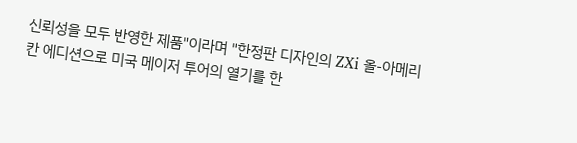신뢰성을 모두 반영한 제품"이라며 "한정판 디자인의 ZXi 올-아메리칸 에디션으로 미국 메이저 투어의 열기를 한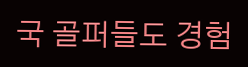국 골퍼들도 경험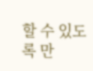할 수 있도록 만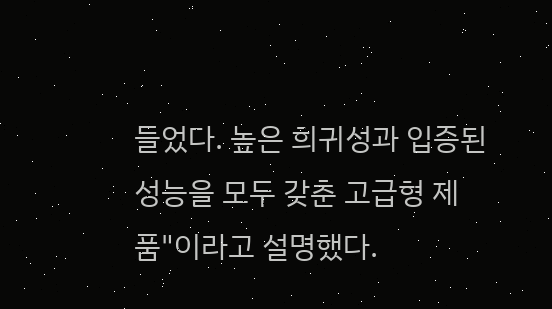들었다. 높은 희귀성과 입증된 성능을 모두 갖춘 고급형 제품"이라고 설명했다.